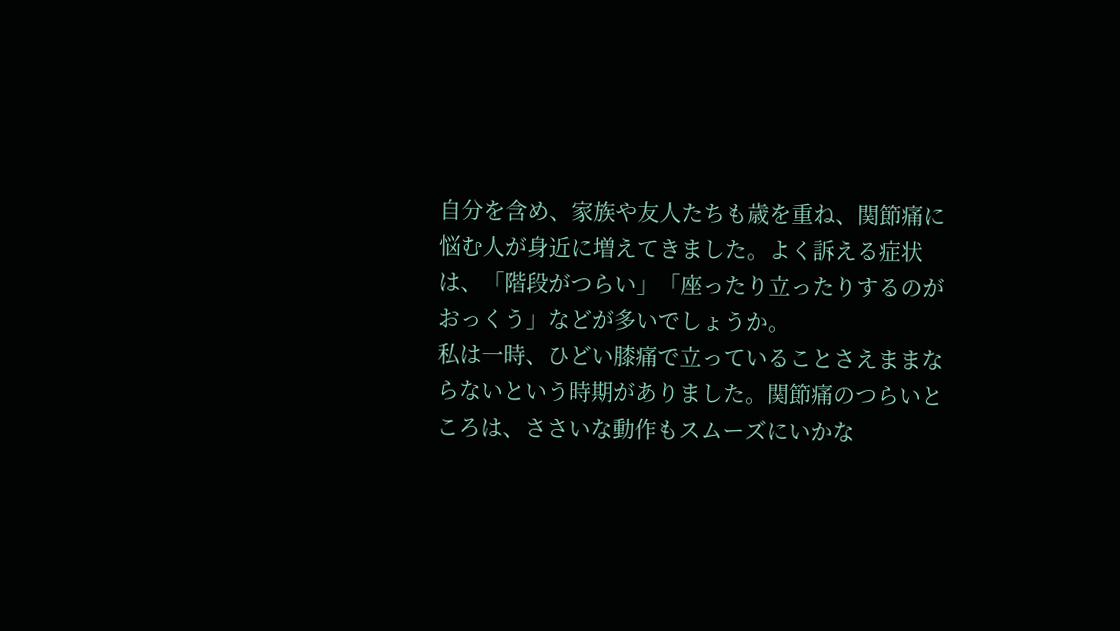自分を含め、家族や友人たちも歳を重ね、関節痛に悩む人が身近に増えてきました。よく訴える症状は、「階段がつらい」「座ったり立ったりするのがおっくう」などが多いでしょうか。
私は一時、ひどい膝痛で立っていることさえままならないという時期がありました。関節痛のつらいところは、ささいな動作もスムーズにいかな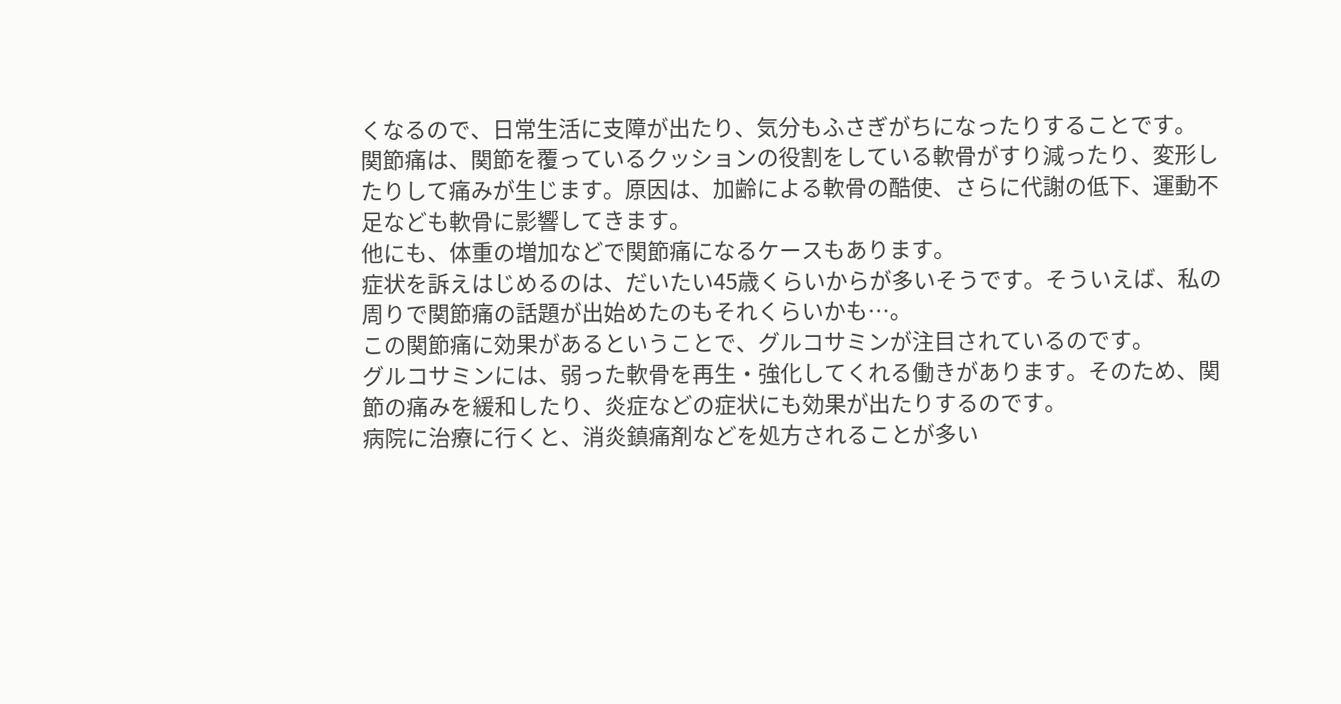くなるので、日常生活に支障が出たり、気分もふさぎがちになったりすることです。
関節痛は、関節を覆っているクッションの役割をしている軟骨がすり減ったり、変形したりして痛みが生じます。原因は、加齢による軟骨の酷使、さらに代謝の低下、運動不足なども軟骨に影響してきます。
他にも、体重の増加などで関節痛になるケースもあります。
症状を訴えはじめるのは、だいたい45歳くらいからが多いそうです。そういえば、私の周りで関節痛の話題が出始めたのもそれくらいかも…。
この関節痛に効果があるということで、グルコサミンが注目されているのです。
グルコサミンには、弱った軟骨を再生・強化してくれる働きがあります。そのため、関節の痛みを緩和したり、炎症などの症状にも効果が出たりするのです。
病院に治療に行くと、消炎鎮痛剤などを処方されることが多い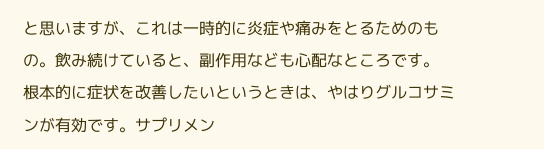と思いますが、これは一時的に炎症や痛みをとるためのもの。飲み続けていると、副作用なども心配なところです。
根本的に症状を改善したいというときは、やはりグルコサミンが有効です。サプリメン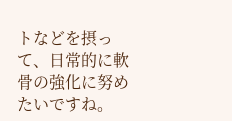トなどを摂って、日常的に軟骨の強化に努めたいですね。